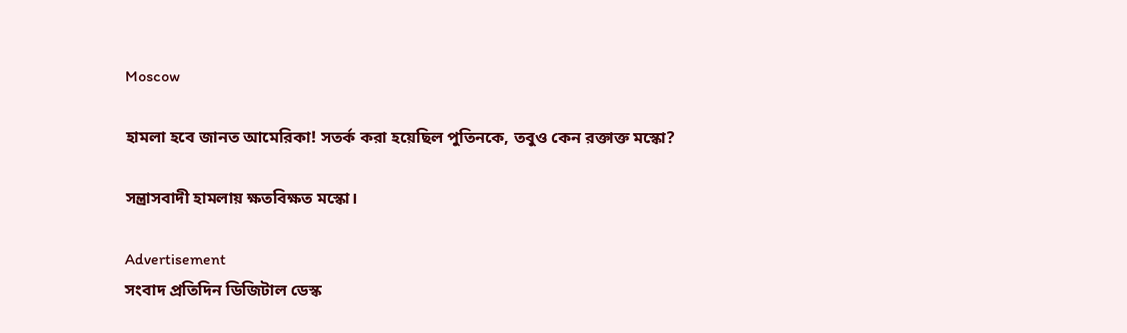Moscow

হামলা হবে জানত আমেরিকা! সতর্ক করা হয়েছিল পুতিনকে, তবুও কেন রক্তাক্ত মস্কো?

সন্ত্রাসবাদী হামলায় ক্ষতবিক্ষত মস্কো।

Advertisement
সংবাদ প্রতিদিন ডিজিটাল ডেস্ক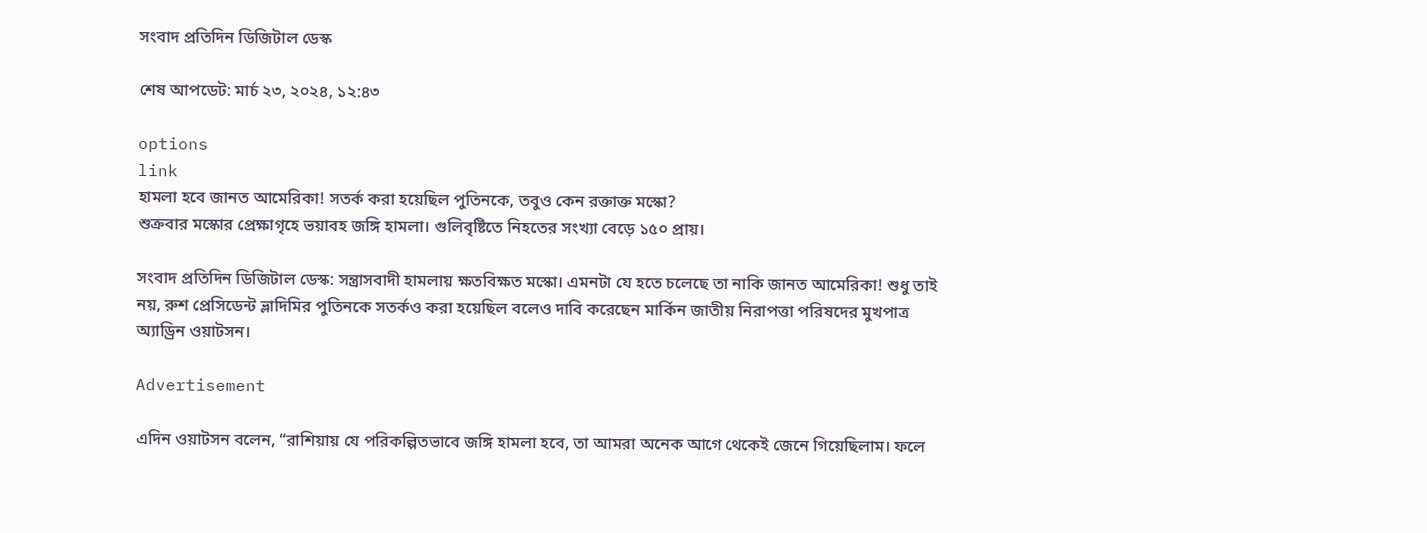সংবাদ প্রতিদিন ডিজিটাল ডেস্ক

শেষ আপডেট: মার্চ ২৩, ২০২৪, ১২:৪৩

options
link
হামলা হবে জানত আমেরিকা! সতর্ক করা হয়েছিল পুতিনকে, তবুও কেন রক্তাক্ত মস্কো?
শুক্রবার মস্কোর প্রেক্ষাগৃহে ভয়াবহ জঙ্গি হামলা। গুলিবৃষ্টিতে নিহতের সংখ্যা বেড়ে ১৫০ প্রায়।

সংবাদ প্রতিদিন ডিজিটাল ডেস্ক: সন্ত্রাসবাদী হামলায় ক্ষতবিক্ষত মস্কো। এমনটা যে হতে চলেছে তা নাকি জানত আমেরিকা! শুধু তাই নয়, রুশ প্রেসিডেন্ট ভ্লাদিমির পুতিনকে সতর্কও করা হয়েছিল বলেও দাবি করেছেন মার্কিন জাতীয় নিরাপত্তা পরিষদের মুখপাত্র অ্যাড্রিন ওয়াটসন।

Advertisement

এদিন ওয়াটসন বলেন, “রাশিয়ায় যে পরিকল্পিতভাবে জঙ্গি হামলা হবে, তা আমরা অনেক আগে থেকেই জেনে গিয়েছিলাম। ফলে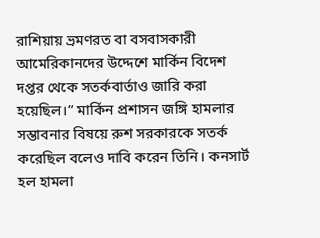রাশিয়ায় ভ্রমণরত বা বসবাসকারী আমেরিকানদের উদ্দেশে মার্কিন বিদেশ দপ্তর থেকে সতর্কবার্তাও জারি করা হয়েছিল।” মার্কিন প্রশাসন জঙ্গি হামলার সম্ভাবনার বিষয়ে রুশ সরকারকে সতর্ক করেছিল বলেও দাবি করেন তিনি। কনসার্ট হল হামলা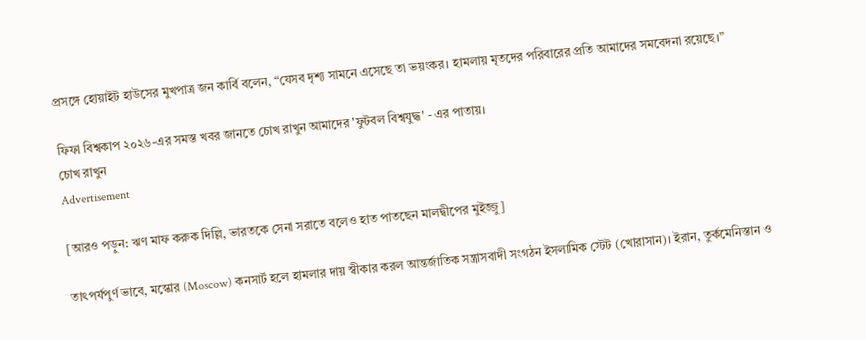প্রসঙ্গে হোয়াইট হাউসের মুখপাত্র জন কার্বি বলেন, “যেসব দৃশ্য সামনে এসেছে তা ভয়ংকর। হামলায় মৃতদের পরিবারের প্রতি আমাদের সমবেদনা রয়েছে।”

ফিফা বিশ্বকাপ ২০২৬-এর সমস্ত খবর জানতে চোখ রাখুন আমাদের 'ফুটবল বিশ্বযুদ্ধ' - এর পাতায়।
চোখ রাখুন
Advertisement

[আরও পড়ুন: ঋণ মাফ করুক দিল্লি, ভারতকে সেনা সরাতে বলেও হাত পাতছেন মালদ্বীপের মুইজ্জু]

তাৎপর্যপুর্ণ ভাবে, মস্কোর (Moscow) কনসার্ট হলে হামলার দায় স্বীকার করল আন্তর্জাতিক সন্ত্রাসবাদী সংগঠন ইসলামিক স্টেট (খোরাসান)। ইরান, তুর্কমেনিস্তান ও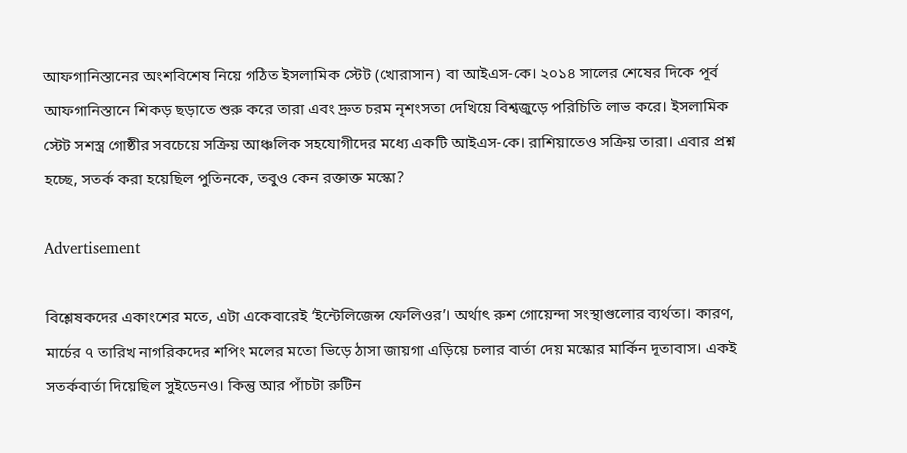আফগানিস্তানের অংশবিশেষ নিয়ে গঠিত ইসলামিক স্টেট (খোরাসান) বা আইএস-কে। ২০১৪ সালের শেষের দিকে পূর্ব আফগানিস্তানে শিকড় ছড়াতে শুরু করে তারা এবং দ্রুত চরম নৃশংসতা দেখিয়ে বিশ্বজুড়ে পরিচিতি লাভ করে। ইসলামিক স্টেট সশস্ত্র গোষ্ঠীর সবচেয়ে সক্রিয় আঞ্চলিক সহযোগীদের মধ্যে একটি আইএস-কে। রাশিয়াতেও সক্রিয় তারা। এবার প্রশ্ন হচ্ছে, সতর্ক করা হয়েছিল পুতিনকে, তবুও কেন রক্তাক্ত মস্কো?

Advertisement

বিশ্লেষকদের একাংশের মতে, এটা একেবারেই ‘ইন্টেলিজেন্স ফেলিওর’। অর্থাৎ রুশ গোয়েন্দা সংস্থাগুলোর ব্যর্থতা। কারণ, মার্চের ৭ তারিখ নাগরিকদের শপিং মলের মতো ভিড়ে ঠাসা জায়গা এড়িয়ে চলার বার্তা দেয় মস্কোর মার্কিন দূতাবাস। একই সতর্কবার্তা দিয়েছিল সুইডেনও। কিন্তু আর পাঁচটা রুটিন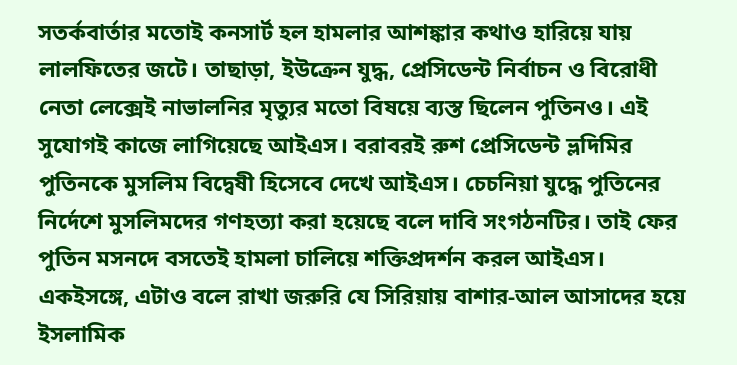সতর্কবার্তার মতোই কনসার্ট হল হামলার আশঙ্কার কথাও হারিয়ে যায় লালফিতের জটে। তাছাড়া, ইউক্রেন যুদ্ধ, প্রেসিডেন্ট নির্বাচন ও বিরোধী নেতা লেক্সেই নাভালনির মৃত্যুর মতো বিষয়ে ব্যস্ত ছিলেন পুতিনও। এই সুযোগই কাজে লাগিয়েছে আইএস। বরাবরই রুশ প্রেসিডেন্ট ভ্লদিমির পুতিনকে মুসলিম বিদ্বেষী হিসেবে দেখে আইএস। চেচনিয়া যুদ্ধে পুতিনের নির্দেশে মুসলিমদের গণহত্যা করা হয়েছে বলে দাবি সংগঠনটির। তাই ফের পুতিন মসনদে বসতেই হামলা চালিয়ে শক্তিপ্রদর্শন করল আইএস। একইসঙ্গে, এটাও বলে রাখা জরুরি যে সিরিয়ায় বাশার-আল আসাদের হয়ে ইসলামিক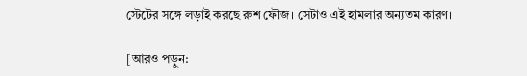স্টেটের সঙ্গে লড়াই করছে রুশ ফৌজ। সেটাও এই হামলার অন্যতম কারণ।

[আরও পড়ুন: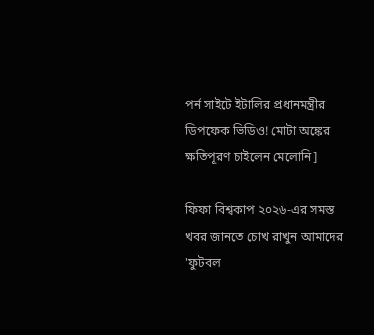পর্ন সাইটে ইটালির প্রধানমন্ত্রীর ডিপফেক ভিডিও! মোটা অঙ্কের ক্ষতিপূরণ চাইলেন মেলোনি]

ফিফা বিশ্বকাপ ২০২৬-এর সমস্ত খবর জানতে চোখ রাখুন আমাদের 'ফুটবল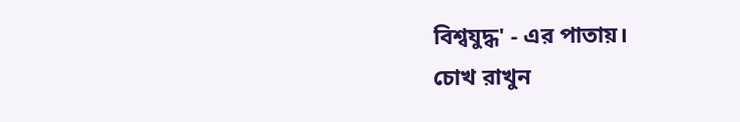বিশ্বযুদ্ধ' - এর পাতায়।
চোখ রাখুন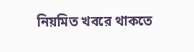নিয়মিত খবরে থাকতে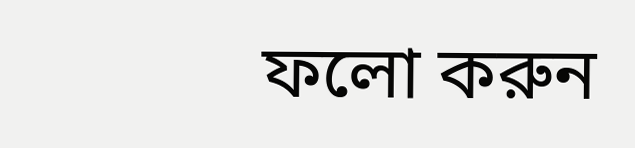ফলো করুন